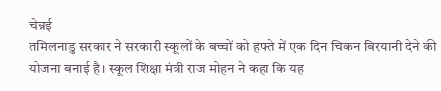चेन्नई
तमिलनाडु सरकार ने सरकारी स्कूलों के बच्चों को हफ्ते में एक दिन चिकन बिरयानी देने की योजना बनाई है। स्कूल शिक्षा मंत्री राज मोहन ने कहा कि यह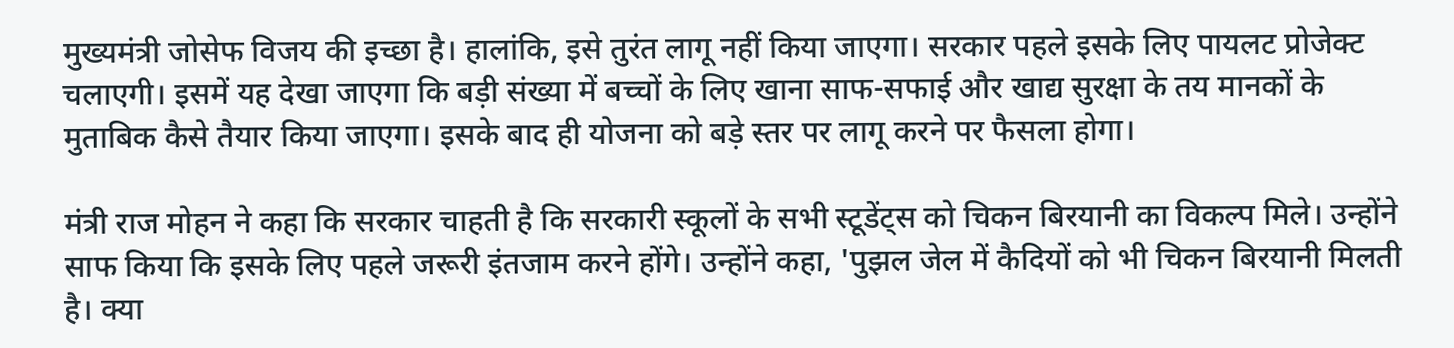मुख्यमंत्री जोसेफ विजय की इच्छा है। हालांकि, इसे तुरंत लागू नहीं किया जाएगा। सरकार पहले इसके लिए पायलट प्रोजेक्ट चलाएगी। इसमें यह देखा जाएगा कि बड़ी संख्या में बच्चों के लिए खाना साफ-सफाई और खाद्य सुरक्षा के तय मानकों के मुताबिक कैसे तैयार किया जाएगा। इसके बाद ही योजना को बड़े स्तर पर लागू करने पर फैसला होगा।

मंत्री राज मोहन ने कहा कि सरकार चाहती है कि सरकारी स्कूलों के सभी स्टूडेंट्स को चिकन बिरयानी का विकल्प मिले। उन्होंने साफ किया कि इसके लिए पहले जरूरी इंतजाम करने होंगे। उन्होंने कहा, 'पुझल जेल में कैदियों को भी चिकन बिरयानी मिलती है। क्या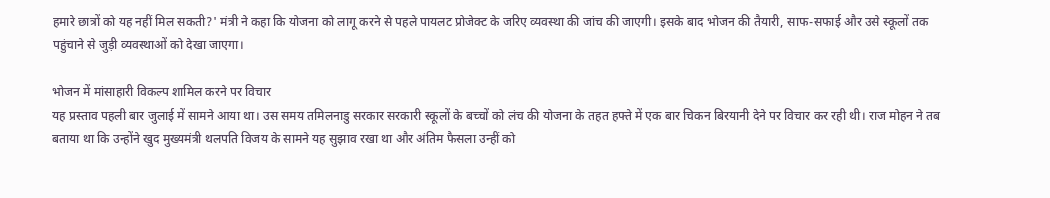हमारे छात्रों को यह नहीं मिल सकती?' मंत्री ने कहा कि योजना को लागू करने से पहले पायलट प्रोजेक्ट के जरिए व्यवस्था की जांच की जाएगी। इसके बाद भोजन की तैयारी, साफ-सफाई और उसे स्कूलों तक पहुंचाने से जुड़ी व्यवस्थाओं को देखा जाएगा।

भोजन में मांसाहारी विकल्प शामिल करने पर विचार
यह प्रस्ताव पहली बार जुलाई में सामने आया था। उस समय तमिलनाडु सरकार सरकारी स्कूलों के बच्चों को लंच की योजना के तहत हफ्ते में एक बार चिकन बिरयानी देने पर विचार कर रही थी। राज मोहन ने तब बताया था कि उन्होंने खुद मुख्यमंत्री थलपति विजय के सामने यह सुझाव रखा था और अंतिम फैसला उन्हीं को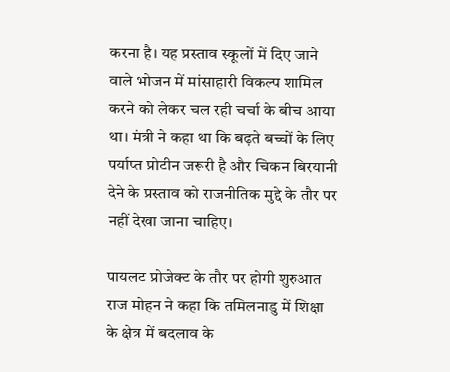करना है। यह प्रस्ताव स्कूलों में दिए जाने वाले भोजन में मांसाहारी विकल्प शामिल करने को लेकर चल रही चर्चा के बीच आया था। मंत्री ने कहा था कि बढ़ते बच्चों के लिए पर्याप्त प्रोटीन जरूरी है और चिकन बिरयानी देने के प्रस्ताव को राजनीतिक मुद्दे के तौर पर नहीं देखा जाना चाहिए।

पायलट प्रोजेक्ट के तौर पर होगी शुरुआत
राज मोहन ने कहा कि तमिलनाडु में शिक्षा के क्षेत्र में बदलाव के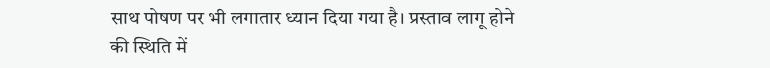साथ पोषण पर भी लगातार ध्यान दिया गया है। प्रस्ताव लागू होने की स्थिति में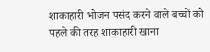शाकाहारी भोजन पसंद करने वाले बच्चों को पहले की तरह शाकाहारी खाना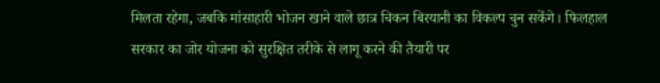मिलता रहेगा, जबकि मांसाहारी भोजन खाने वाले छात्र चिकन बिरयानी का विकल्प चुन सकेंगे। फिलहाल सरकार का जोर योजना को सुरक्षित तरीके से लागू करने की तैयारी पर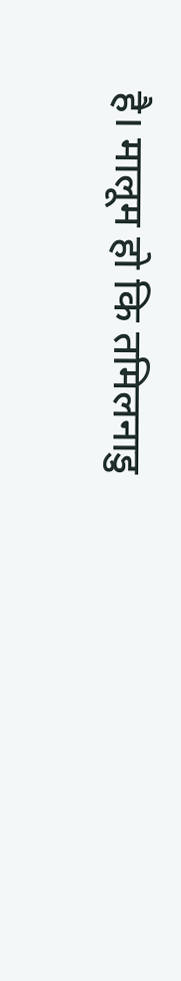है। मालूम हो कि तमिलनाडु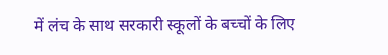में लंच के साथ सरकारी स्कूलों के बच्चों के लिए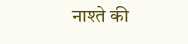नाश्ते की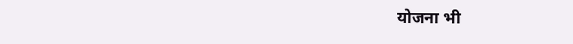योजना भी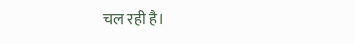चल रही है।